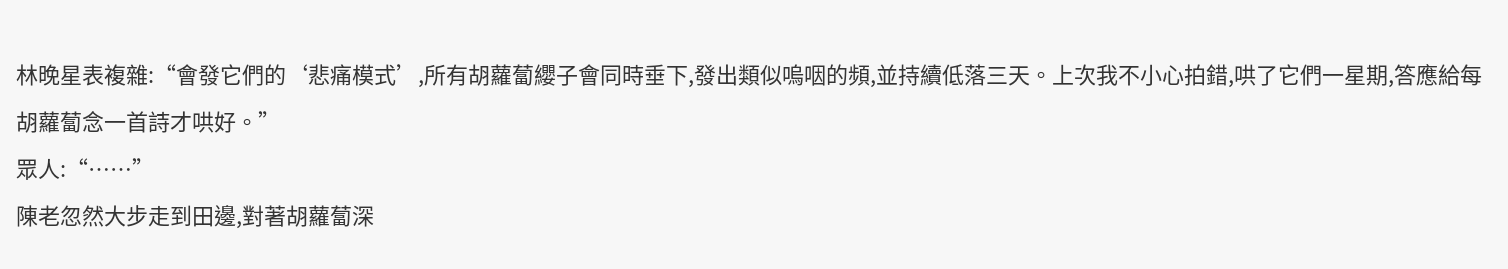林晚星表複雜:“會發它們的‘悲痛模式’,所有胡蘿蔔纓子會同時垂下,發出類似嗚咽的頻,並持續低落三天。上次我不小心拍錯,哄了它們一星期,答應給每胡蘿蔔念一首詩才哄好。”
眾人:“……”
陳老忽然大步走到田邊,對著胡蘿蔔深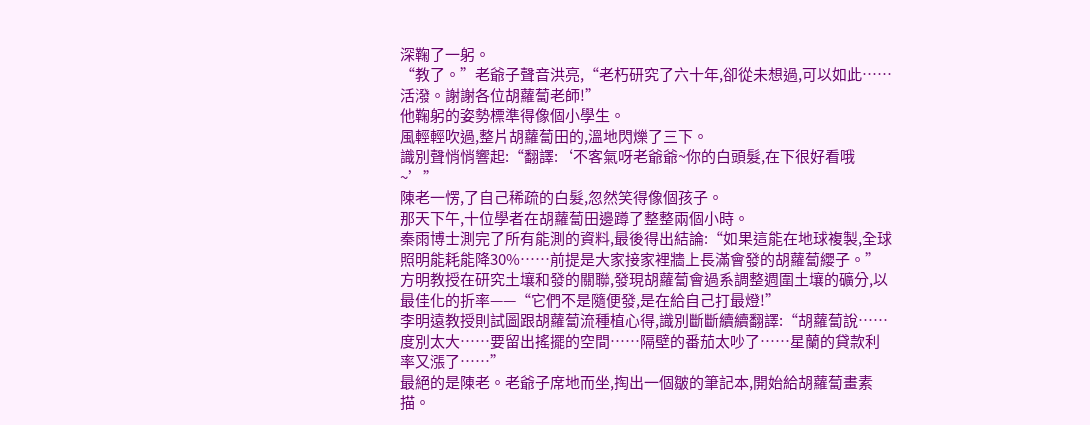深鞠了一躬。
“教了。”老爺子聲音洪亮,“老朽研究了六十年,卻從未想過,可以如此……活潑。謝謝各位胡蘿蔔老師!”
他鞠躬的姿勢標準得像個小學生。
風輕輕吹過,整片胡蘿蔔田的,溫地閃爍了三下。
識別聲悄悄響起:“翻譯:‘不客氣呀老爺爺~你的白頭髮,在下很好看哦~’”
陳老一愣,了自己稀疏的白髮,忽然笑得像個孩子。
那天下午,十位學者在胡蘿蔔田邊蹲了整整兩個小時。
秦雨博士測完了所有能測的資料,最後得出結論:“如果這能在地球複製,全球照明能耗能降30%……前提是大家接家裡牆上長滿會發的胡蘿蔔纓子。”
方明教授在研究土壤和發的關聯,發現胡蘿蔔會過系調整週圍土壤的礦分,以最佳化的折率——“它們不是隨便發,是在給自己打最燈!”
李明遠教授則試圖跟胡蘿蔔流種植心得,識別斷斷續續翻譯:“胡蘿蔔說……度別太大……要留出搖擺的空間……隔壁的番茄太吵了……星蘭的貸款利率又漲了……”
最絕的是陳老。老爺子席地而坐,掏出一個皺的筆記本,開始給胡蘿蔔畫素描。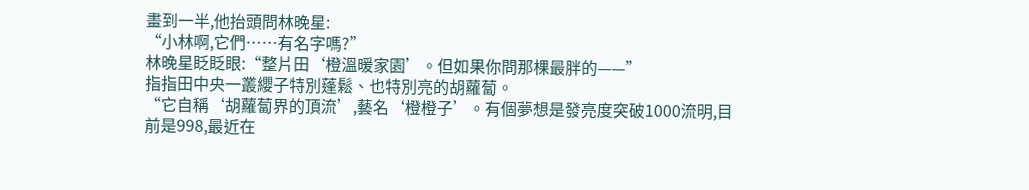畫到一半,他抬頭問林晚星:
“小林啊,它們……有名字嗎?”
林晚星眨眨眼:“整片田‘橙溫暖家園’。但如果你問那棵最胖的——”
指指田中央一叢纓子特別蓬鬆、也特別亮的胡蘿蔔。
“它自稱‘胡蘿蔔界的頂流’,藝名‘橙橙子’。有個夢想是發亮度突破1000流明,目前是998,最近在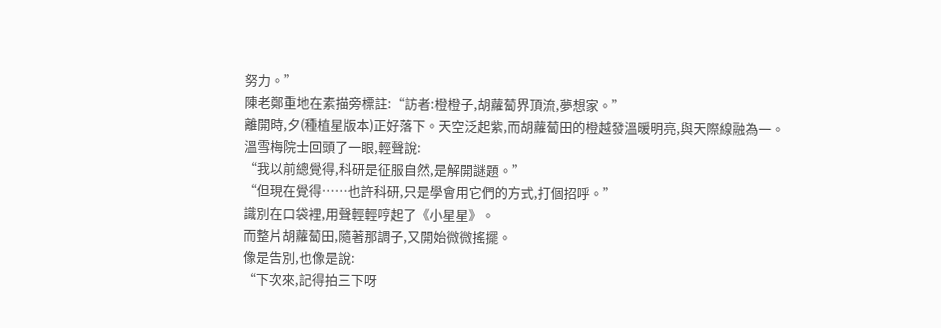努力。”
陳老鄭重地在素描旁標註:“訪者:橙橙子,胡蘿蔔界頂流,夢想家。”
離開時,夕(種植星版本)正好落下。天空泛起紫,而胡蘿蔔田的橙越發溫暖明亮,與天際線融為一。
溫雪梅院士回頭了一眼,輕聲說:
“我以前總覺得,科研是征服自然,是解開謎題。”
“但現在覺得……也許科研,只是學會用它們的方式,打個招呼。”
識別在口袋裡,用聲輕輕哼起了《小星星》。
而整片胡蘿蔔田,隨著那調子,又開始微微搖擺。
像是告別,也像是說:
“下次來,記得拍三下呀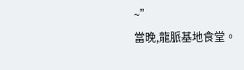~”
當晚,龍脈基地食堂。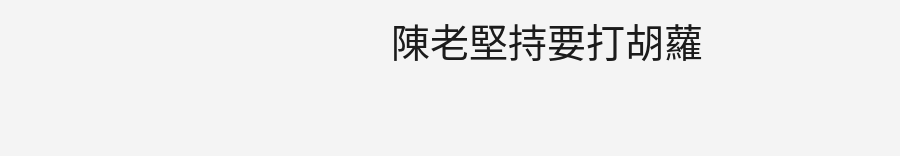陳老堅持要打胡蘿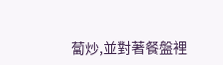蔔炒,並對著餐盤裡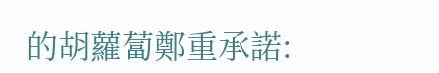的胡蘿蔔鄭重承諾: